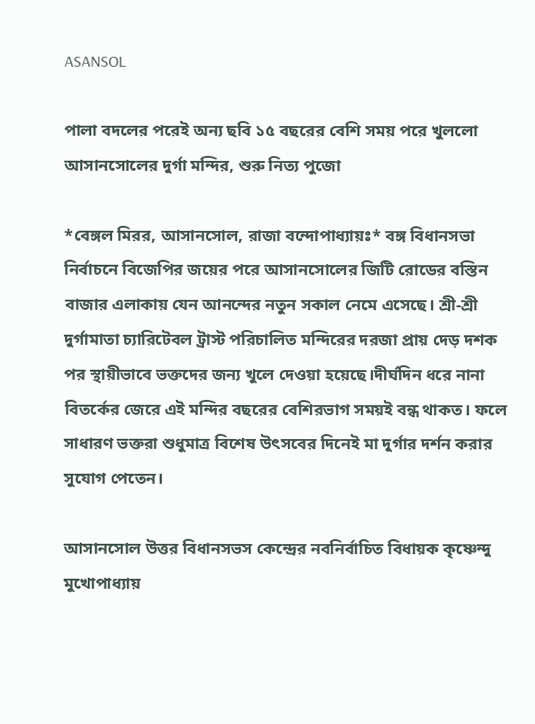ASANSOL

পালা বদলের পরেই অন্য ছবি ১৫ বছরের বেশি সময় পরে খুললো আসানসোলের দুর্গা মন্দির, শুরু নিত্য পুজো

*বেঙ্গল মিরর, আসানসোল, রাজা বন্দোপাধ্যায়ঃ* বঙ্গ বিধানসভা নির্বাচনে বিজেপির জয়ের পরে আসানসোলের জিটি রোডের বস্তিন বাজার এলাকায় যেন আনন্দের নতুন সকাল নেমে এসেছে। শ্রী-শ্রী দুর্গামাতা চ্যারিটেবল ট্রাস্ট পরিচালিত মন্দিরের দরজা প্রায় দেড় দশক পর স্থায়ীভাবে ভক্তদের জন্য খুলে দেওয়া হয়েছে।দীর্ঘদিন ধরে নানা বিতর্কের জেরে এই মন্দির বছরের বেশিরভাগ সময়ই বন্ধ থাকত। ফলে সাধারণ ভক্তরা শুধুমাত্র বিশেষ উৎসবের দিনেই মা দুর্গার দর্শন করার সুযোগ পেতেন।

আসানসোল উত্তর বিধানসভস কেন্দ্রের নবনির্বাচিত বিধায়ক কৃষ্ণেন্দু মুখোপাধ্যায়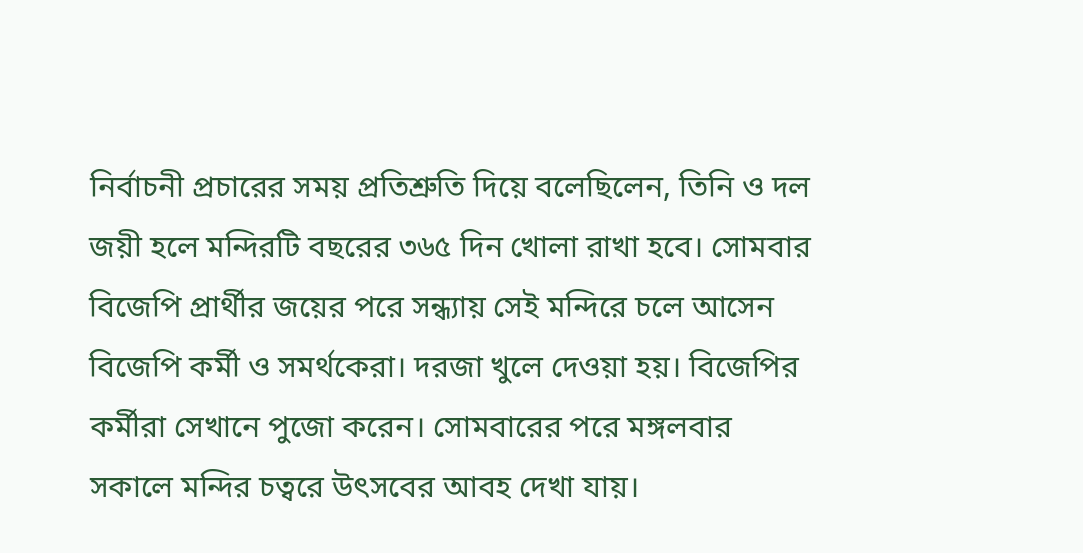নির্বাচনী প্রচারের সময় প্রতিশ্রুতি দিয়ে বলেছিলেন, তিনি ও দল জয়ী হলে মন্দিরটি বছরের ৩৬৫ দিন খোলা রাখা হবে। সোমবার বিজেপি প্রার্থীর জয়ের পরে সন্ধ্যায় সেই মন্দিরে চলে আসেন বিজেপি কর্মী ও সমর্থকেরা। দরজা খুলে দেওয়া হয়। বিজেপির কর্মীরা সেখানে পুজো করেন। সোমবারের পরে মঙ্গলবার সকালে মন্দির চত্বরে উৎসবের আবহ দেখা যায়।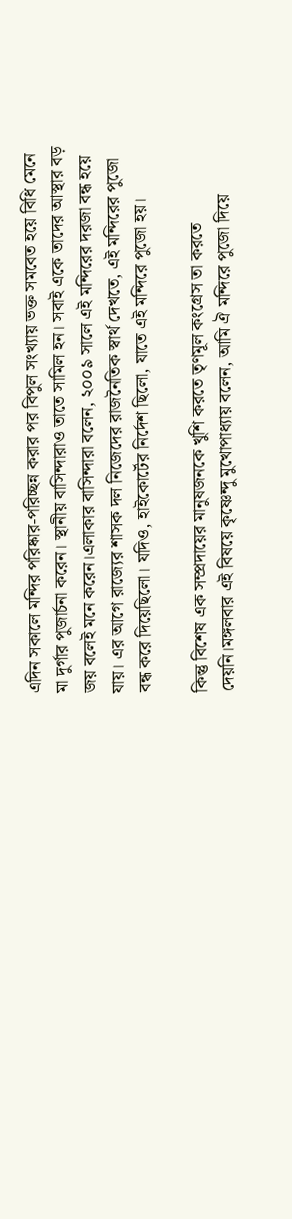এদিন সকালে মন্দির পরিষ্কার-পরিচ্ছন্ন করার পর বিপুল সংখ্যায় ভক্ত সমবেত হয়ে বিধি মেনে মা দুর্গার পুজার্চনা করেন। স্থানীয় বাসিন্দারাও তাতে সামিল হন। সবাই একে তাদের আস্থার বড় জয় বলেই মনে করেন।এলাকার বাসিন্দারা বলেন, ২০০৯ সালে এই মন্দিরের দরজা বন্ধ হয়ে যায়। এর আগে রাজ্যের শাসক দল নিজেদের রাজনৈতিক স্বার্থ দেখতে, এই মন্দিরের পুজো বন্ধ করে দিয়েছিলো। যদিও, হাইকোর্টের নির্দেশ ছিলো, যাতে এই মন্দিরে পুজো হয়।

কিন্তু বিশেষ এক সম্প্রদায়ের মানুষজনকে খুশি করতে তৃণমূল কংগ্রেস তা করতে দেয়নি।মঙ্গলবার এই বিষয়ে কৃষ্ণেন্দু মুখোপাধ্যায় বলেন, আমি ঐ মন্দিরে পুজো দিয়ে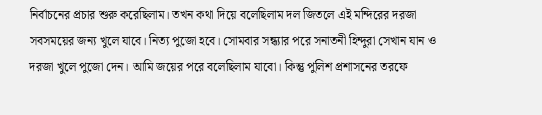নির্বাচনের প্রচার শুরু করেছিলাম। তখন কথা দিয়ে বলেছিলাম দল জিতলে এই মন্দিরের দরজা সবসময়ের জন্য খুলে যাবে। নিত্য পুজো হবে। সোমবার সন্ধ্যার পরে সনাতনী হিন্দুরা সেখান যান ও দরজা খুলে পুজো দেন। আমি জয়ের পরে বলেছিলাম যাবো। কিন্তু পুলিশ প্রশাসনের তরফে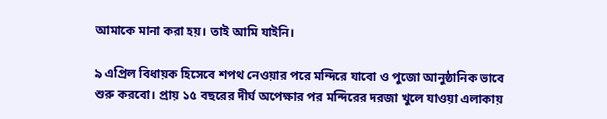আমাকে মানা করা হয়। তাই আমি যাইনি।

৯ এপ্রিল বিধায়ক হিসেবে শপথ নেওয়ার পরে মন্দিরে যাবো ও পুজো আনুষ্ঠানিক ভাবে শুরু করবো। প্রায় ১৫ বছরের দীর্ঘ অপেক্ষার পর মন্দিরের দরজা খুলে যাওয়া এলাকায়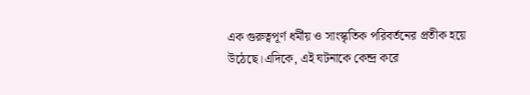এক গুরুত্বপূর্ণ ধর্মীয় ও সাংস্কৃতিক পরিবর্তনের প্রতীক হয়ে উঠেছে।এদিকে, এই ঘটনাকে কেন্দ্র করে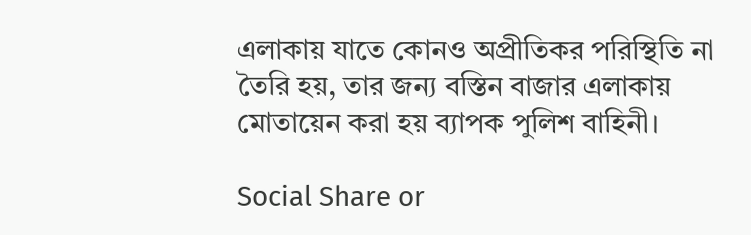এলাকায় যাতে কোনও অপ্রীতিকর পরিস্থিতি না তৈরি হয়, তার জন্য বস্তিন বাজার এলাকায় মোতায়েন করা হয় ব্যাপক পুলিশ বাহিনী।

Social Share or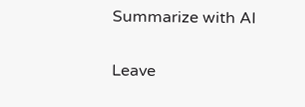Summarize with AI

Leave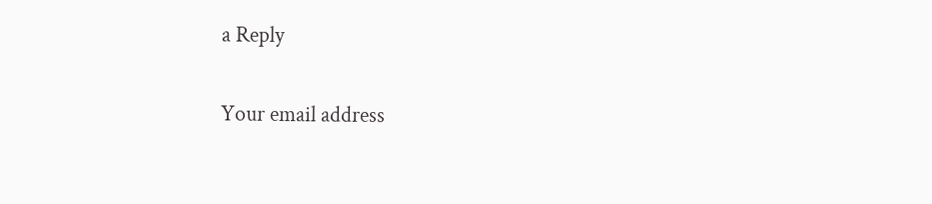a Reply

Your email address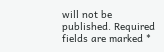will not be published. Required fields are marked *